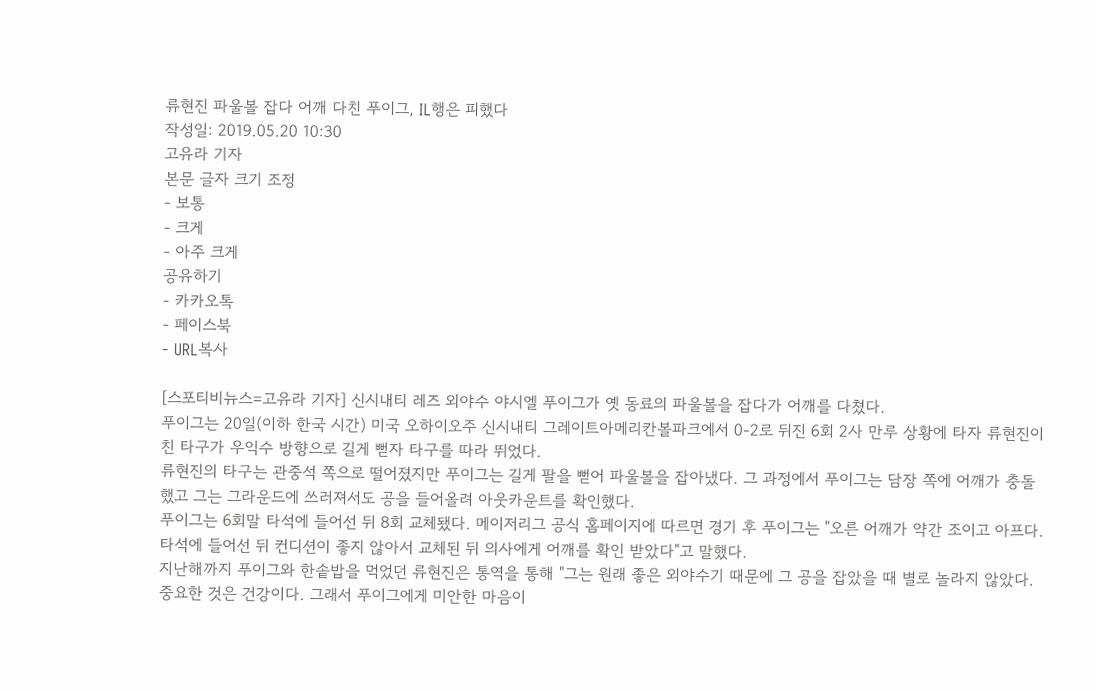류현진 파울볼 잡다 어깨 다친 푸이그, IL행은 피했다
작성일: 2019.05.20 10:30
고유라 기자
본문 글자 크기 조정
- 보통
- 크게
- 아주 크게
공유하기
- 카카오톡
- 페이스북
- URL복사

[스포티비뉴스=고유라 기자] 신시내티 레즈 외야수 야시엘 푸이그가 옛 동료의 파울볼을 잡다가 어깨를 다쳤다.
푸이그는 20일(이하 한국 시간) 미국 오하이오주 신시내티 그레이트아메리칸볼파크에서 0-2로 뒤진 6회 2사 만루 상황에 타자 류현진이 친 타구가 우익수 방향으로 길게 뻗자 타구를 따라 뛰었다.
류현진의 타구는 관중석 쪽으로 떨어졌지만 푸이그는 길게 팔을 뻗어 파울볼을 잡아냈다. 그 과정에서 푸이그는 담장 쪽에 어깨가 충돌했고 그는 그라운드에 쓰러져서도 공을 들어올려 아웃카운트를 확인했다.
푸이그는 6회말 타석에 들어선 뒤 8회 교체됐다. 메이저리그 공식 홈페이지에 따르면 경기 후 푸이그는 "오른 어깨가 약간 조이고 아프다. 타석에 들어선 뒤 컨디션이 좋지 않아서 교체된 뒤 의사에게 어깨를 확인 받았다"고 말했다.
지난해까지 푸이그와 한솥밥을 먹었던 류현진은 통역을 통해 "그는 원래 좋은 외야수기 때문에 그 공을 잡았을 때 별로 놀라지 않았다. 중요한 것은 건강이다. 그래서 푸이그에게 미안한 마음이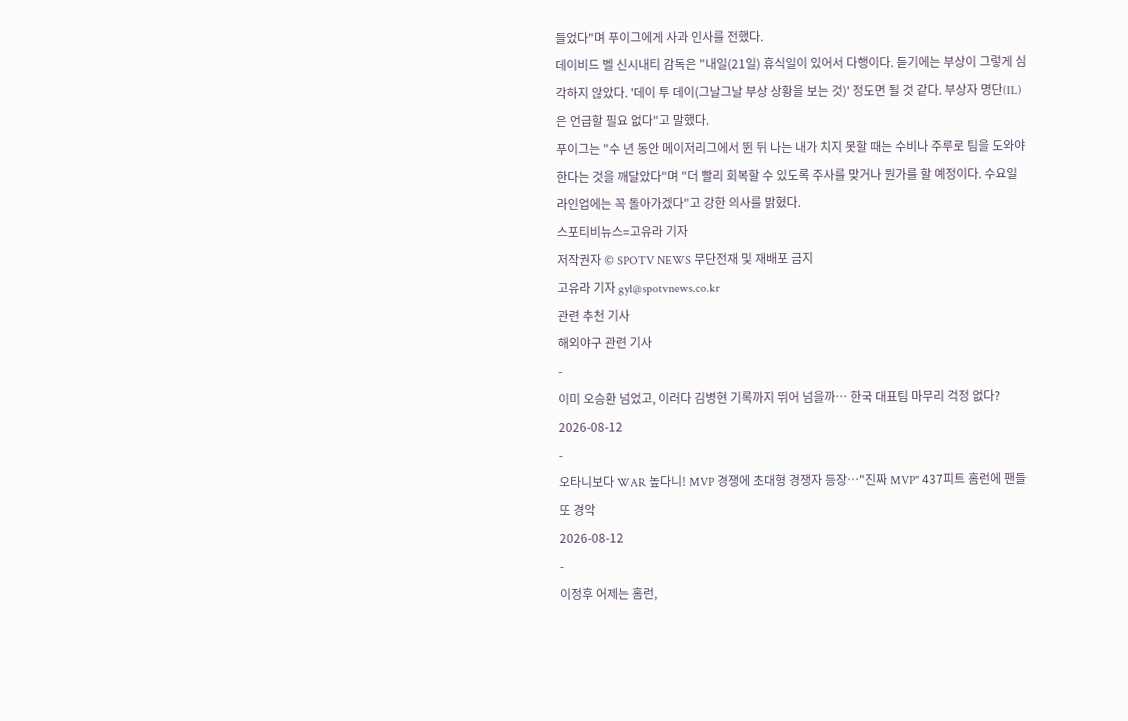들었다"며 푸이그에게 사과 인사를 전했다.
데이비드 벨 신시내티 감독은 "내일(21일) 휴식일이 있어서 다행이다. 듣기에는 부상이 그렇게 심각하지 않았다. '데이 투 데이(그날그날 부상 상황을 보는 것)' 정도면 될 것 같다. 부상자 명단(IL)은 언급할 필요 없다"고 말했다.
푸이그는 "수 년 동안 메이저리그에서 뛴 뒤 나는 내가 치지 못할 때는 수비나 주루로 팀을 도와야 한다는 것을 깨달았다"며 "더 빨리 회복할 수 있도록 주사를 맞거나 뭔가를 할 예정이다. 수요일 라인업에는 꼭 돌아가겠다"고 강한 의사를 밝혔다.
스포티비뉴스=고유라 기자
저작권자 © SPOTV NEWS 무단전재 및 재배포 금지
고유라 기자 gyl@spotvnews.co.kr
관련 추천 기사
해외야구 관련 기사
-
이미 오승환 넘었고, 이러다 김병현 기록까지 뛰어 넘을까… 한국 대표팀 마무리 걱정 없다?
2026-08-12
-
오타니보다 WAR 높다니! MVP 경쟁에 초대형 경쟁자 등장…"진짜 MVP" 437피트 홈런에 팬들 또 경악
2026-08-12
-
이정후 어제는 홈런,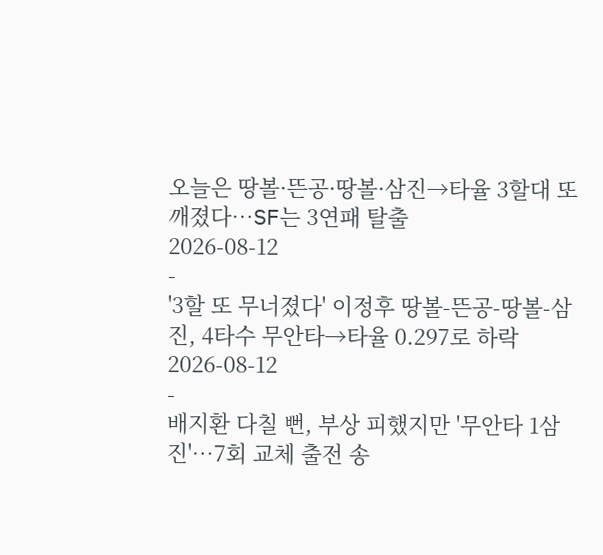오늘은 땅볼·뜬공·땅볼·삼진→타율 3할대 또 깨졌다…SF는 3연패 탈출
2026-08-12
-
'3할 또 무너졌다' 이정후 땅볼-뜬공-땅볼-삼진, 4타수 무안타→타율 0.297로 하락
2026-08-12
-
배지환 다칠 뻔, 부상 피했지만 '무안타 1삼진'…7회 교체 출전 송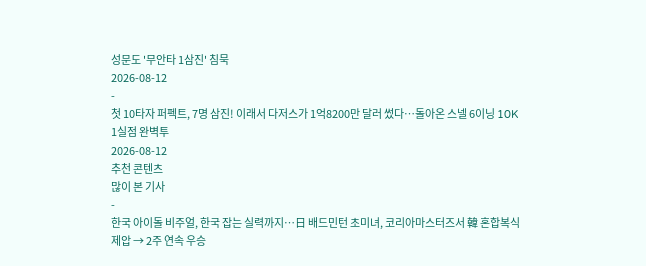성문도 '무안타 1삼진' 침묵
2026-08-12
-
첫 10타자 퍼펙트, 7명 삼진! 이래서 다저스가 1억8200만 달러 썼다…돌아온 스넬 6이닝 10K 1실점 완벽투
2026-08-12
추천 콘텐츠
많이 본 기사
-
한국 아이돌 비주얼, 한국 잡는 실력까지…日 배드민턴 초미녀, 코리아마스터즈서 韓 혼합복식 제압 → 2주 연속 우승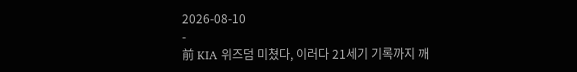2026-08-10
-
前 KIA 위즈덤 미쳤다, 이러다 21세기 기록까지 깨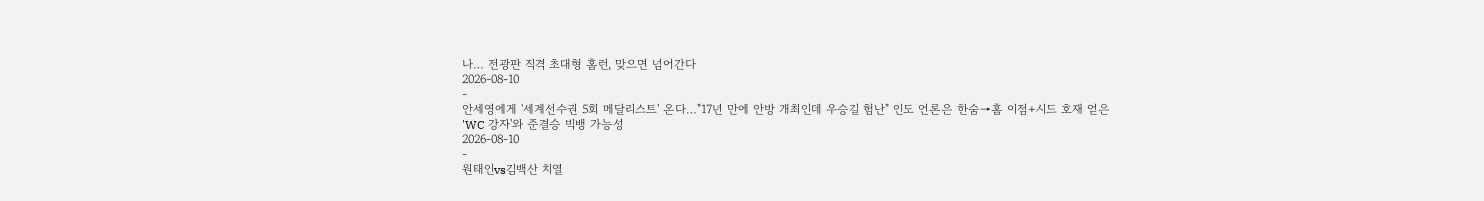나… 전광판 직격 초대형 홈런, 맞으면 넘어간다
2026-08-10
-
안세영에게 '세계선수권 5회 메달리스트' 온다…"17년 만에 안방 개최인데 우승길 험난" 인도 언론은 한숨→홈 이점+시드 호재 얻은 'WC 강자'와 준결승 빅뱅 가능성
2026-08-10
-
원태인vs김백산 치열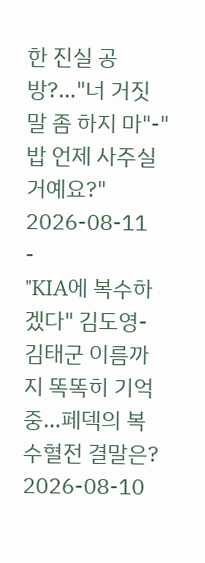한 진실 공방?…"너 거짓말 좀 하지 마"-"밥 언제 사주실 거예요?"
2026-08-11
-
"KIA에 복수하겠다" 김도영-김태군 이름까지 똑똑히 기억 중…페덱의 복수혈전 결말은?
2026-08-10